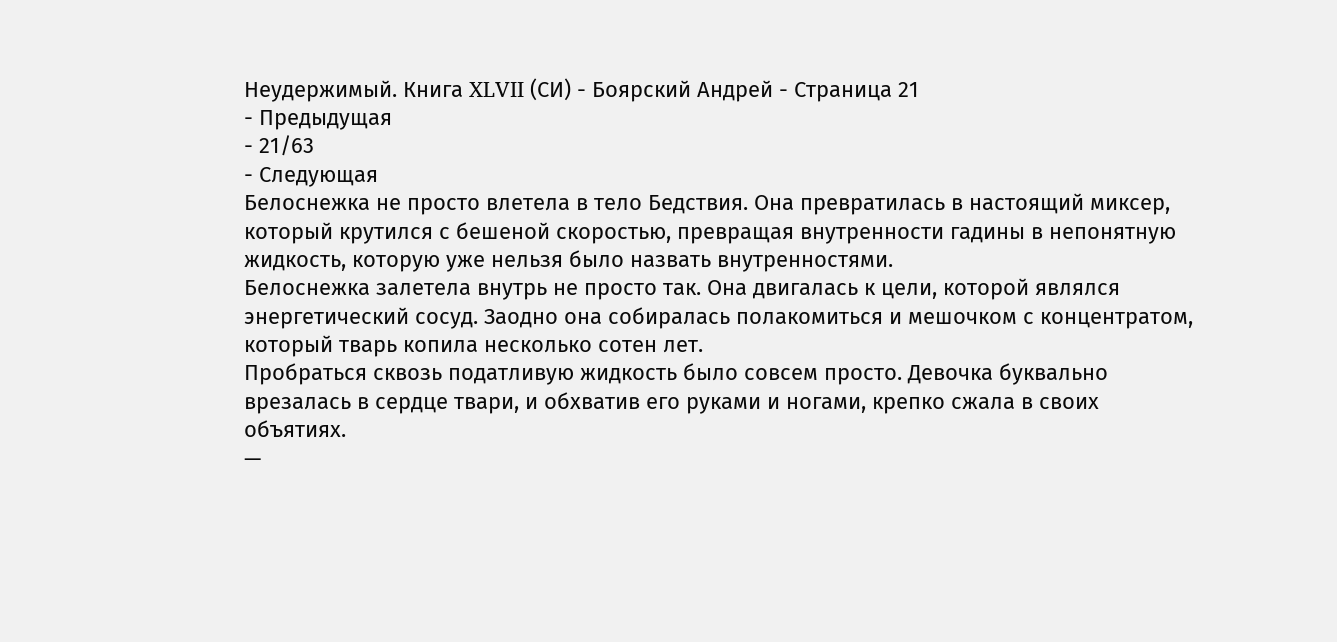Неудержимый. Книга XLVII (СИ) - Боярский Андрей - Страница 21
- Предыдущая
- 21/63
- Следующая
Белоснежка не просто влетела в тело Бедствия. Она превратилась в настоящий миксер, который крутился с бешеной скоростью, превращая внутренности гадины в непонятную жидкость, которую уже нельзя было назвать внутренностями.
Белоснежка залетела внутрь не просто так. Она двигалась к цели, которой являлся энергетический сосуд. Заодно она собиралась полакомиться и мешочком с концентратом, который тварь копила несколько сотен лет.
Пробраться сквозь податливую жидкость было совсем просто. Девочка буквально врезалась в сердце твари, и обхватив его руками и ногами, крепко сжала в своих объятиях.
—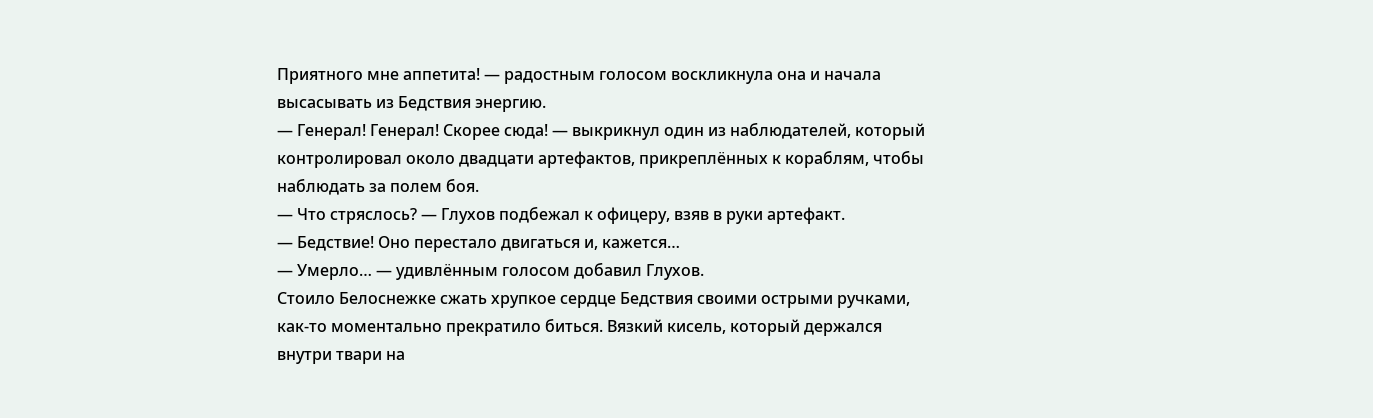Приятного мне аппетита! — радостным голосом воскликнула она и начала высасывать из Бедствия энергию.
— Генерал! Генерал! Скорее сюда! — выкрикнул один из наблюдателей, который контролировал около двадцати артефактов, прикреплённых к кораблям, чтобы наблюдать за полем боя.
— Что стряслось? — Глухов подбежал к офицеру, взяв в руки артефакт.
— Бедствие! Оно перестало двигаться и, кажется…
— Умерло… — удивлённым голосом добавил Глухов.
Стоило Белоснежке сжать хрупкое сердце Бедствия своими острыми ручками, как-то моментально прекратило биться. Вязкий кисель, который держался внутри твари на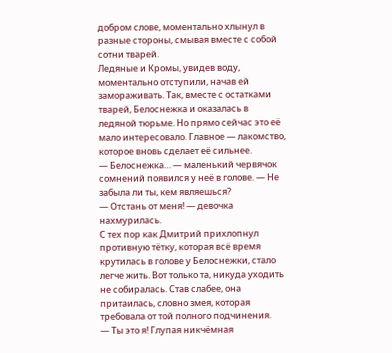добром слове, моментально хлынул в разные стороны, смывая вместе с собой сотни тварей.
Ледяные и Кромы, увидев воду, моментально отступили, начав ей замораживать. Так, вместе с остатками тварей, Белоснежка и оказалась в ледяной тюрьме. Но прямо сейчас это её мало интересовало. Главное — лакомство, которое вновь сделает её сильнее.
— Белоснежка… — маленький червячок сомнений появился у неё в голове. — Не забыла ли ты, кем являешься?
— Отстань от меня! — девочка нахмурилась.
С тех пор как Дмитрий прихлопнул противную тётку, которая всё время крутилась в голове у Белоснежки, стало легче жить. Вот только та, никуда уходить не собиралась. Став слабее, она притаилась, словно змея, которая требовала от той полного подчинения.
— Ты это я! Глупая никчёмная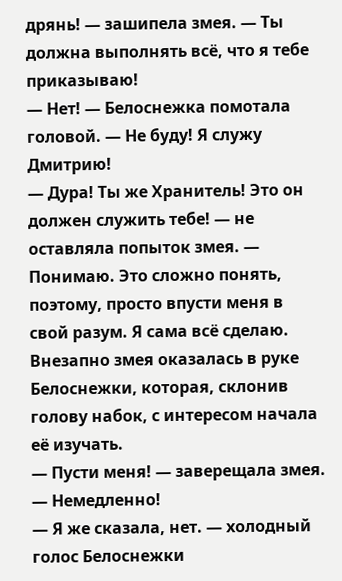дрянь! — зашипела змея. — Ты должна выполнять всё, что я тебе приказываю!
— Нет! — Белоснежка помотала головой. — Не буду! Я служу Дмитрию!
— Дура! Ты же Хранитель! Это он должен служить тебе! — не оставляла попыток змея. — Понимаю. Это сложно понять, поэтому, просто впусти меня в свой разум. Я сама всё сделаю.
Внезапно змея оказалась в руке Белоснежки, которая, склонив голову набок, с интересом начала её изучать.
— Пусти меня! — заверещала змея. — Немедленно!
— Я же сказала, нет. — холодный голос Белоснежки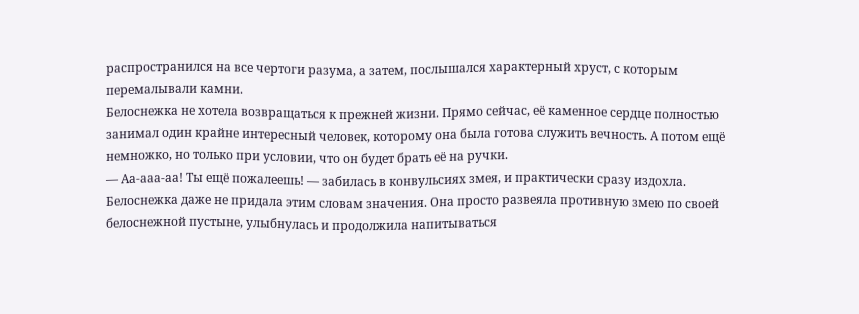распространился на все чертоги разума, а затем, послышался характерный хруст, с которым перемалывали камни.
Белоснежка не хотела возвращаться к прежней жизни. Прямо сейчас, её каменное сердце полностью занимал один крайне интересный человек, которому она была готова служить вечность. А потом ещё немножко, но только при условии, что он будет брать её на ручки.
— Аа-ааа-аа! Ты ещё пожалеешь! — забилась в конвульсиях змея, и практически сразу издохла.
Белоснежка даже не придала этим словам значения. Она просто развеяла противную змею по своей белоснежной пустыне, улыбнулась и продолжила напитываться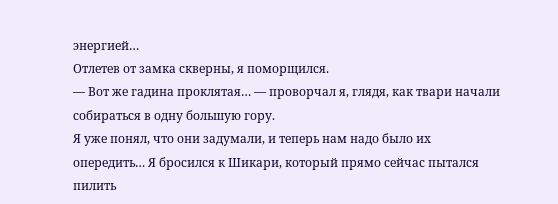энергией…
Отлетев от замка скверны, я поморщился.
— Вот же гадина проклятая… — проворчал я, глядя, как твари начали собираться в одну большую гору.
Я уже понял, что они задумали, и теперь нам надо было их опередить… Я бросился к Шикари, который прямо сейчас пытался пилить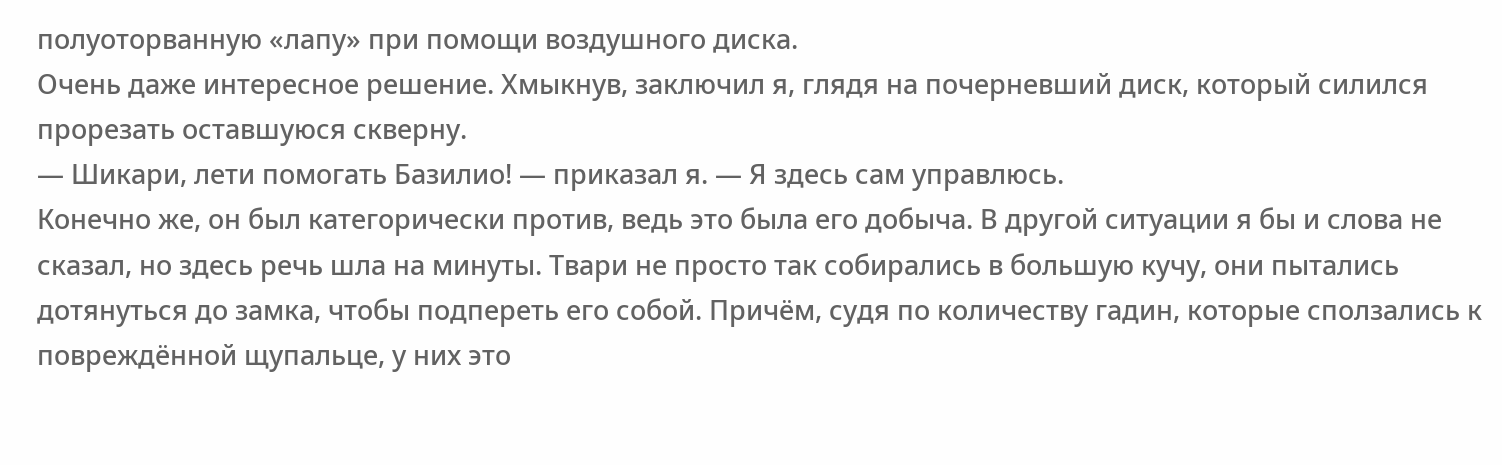полуоторванную «лапу» при помощи воздушного диска.
Очень даже интересное решение. Хмыкнув, заключил я, глядя на почерневший диск, который силился прорезать оставшуюся скверну.
— Шикари, лети помогать Базилио! — приказал я. — Я здесь сам управлюсь.
Конечно же, он был категорически против, ведь это была его добыча. В другой ситуации я бы и слова не сказал, но здесь речь шла на минуты. Твари не просто так собирались в большую кучу, они пытались дотянуться до замка, чтобы подпереть его собой. Причём, судя по количеству гадин, которые сползались к повреждённой щупальце, у них это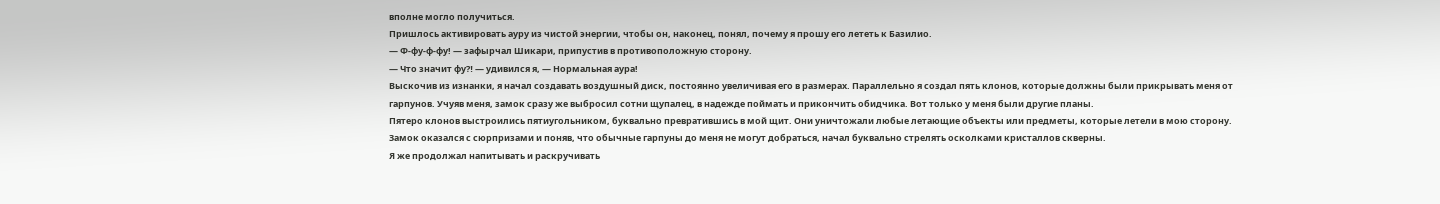вполне могло получиться.
Пришлось активировать ауру из чистой энергии, чтобы он, наконец, понял, почему я прошу его лететь к Базилио.
— Ф-фу-ф-фу! — зафырчал Шикари, припустив в противоположную сторону.
— Что значит фу⁈ — удивился я, — Нормальная аура!
Выскочив из изнанки, я начал создавать воздушный диск, постоянно увеличивая его в размерах. Параллельно я создал пять клонов, которые должны были прикрывать меня от гарпунов. Учуяв меня, замок сразу же выбросил сотни щупалец, в надежде поймать и прикончить обидчика. Вот только у меня были другие планы.
Пятеро клонов выстроились пятиугольником, буквально превратившись в мой щит. Они уничтожали любые летающие объекты или предметы, которые летели в мою сторону. Замок оказался с сюрпризами и поняв, что обычные гарпуны до меня не могут добраться, начал буквально стрелять осколками кристаллов скверны.
Я же продолжал напитывать и раскручивать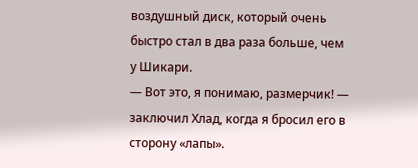воздушный диск, который очень быстро стал в два раза больше, чем у Шикари.
— Вот это, я понимаю, размерчик! — заключил Хлад, когда я бросил его в сторону «лапы».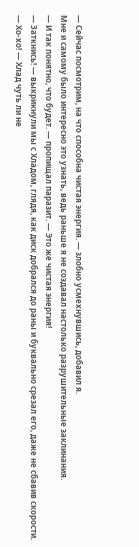— Сейчас посмотрим, на что способна чистая энергия. — злобно усмехнувшись, добавил я.
Мне и самому было интересно это узнать, ведь раньше я не создавал настолько разрушительные заклинания.
— И так понятно, что будет. — пропищал паразит. — Это же чистая энергия!
— Заткнись! — выкрикнули мы с Хладом, глядя, как диск добрался до раны и буквально срезал его, даже не сбавив скорости.
— Хо-хо! — Хлад чуть ли не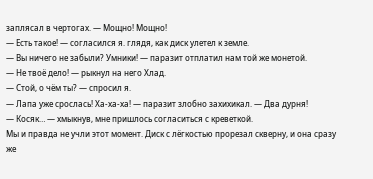заплясал в чертогах. — Мощно! Мощно!
— Есть такое! — согласился я. глядя, как диск улетел к земле.
— Вы ничего не забыли? Умники! — паразит отплатил нам той же монетой.
— Не твоё дело! — рыкнул на него Хлад.
— Стой, о чём ты? — спросил я.
— Лапа уже срослась! Ха-ха-ха! — паразит злобно захихикал. — Два дурня!
— Косяк… — хмыкнув, мне пришлось согласиться с креветкой.
Мы и правда не учли этот момент. Диск с лёгкостью прорезал скверну, и она сразу же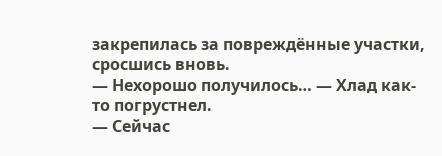закрепилась за повреждённые участки, сросшись вновь.
— Нехорошо получилось… — Хлад как-то погрустнел.
— Сейчас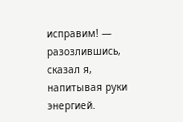исправим! — разозлившись, сказал я, напитывая руки энергией.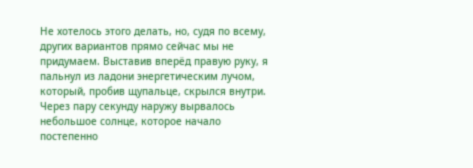Не хотелось этого делать, но, судя по всему, других вариантов прямо сейчас мы не придумаем. Выставив вперёд правую руку, я пальнул из ладони энергетическим лучом, который, пробив щупальце, скрылся внутри.
Через пару секунду наружу вырвалось небольшое солнце, которое начало постепенно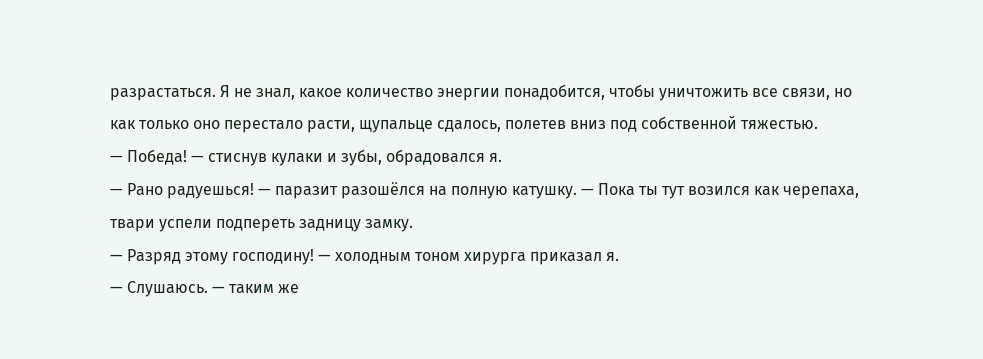разрастаться. Я не знал, какое количество энергии понадобится, чтобы уничтожить все связи, но как только оно перестало расти, щупальце сдалось, полетев вниз под собственной тяжестью.
— Победа! — стиснув кулаки и зубы, обрадовался я.
— Рано радуешься! — паразит разошёлся на полную катушку. — Пока ты тут возился как черепаха, твари успели подпереть задницу замку.
— Разряд этому господину! — холодным тоном хирурга приказал я.
— Слушаюсь. — таким же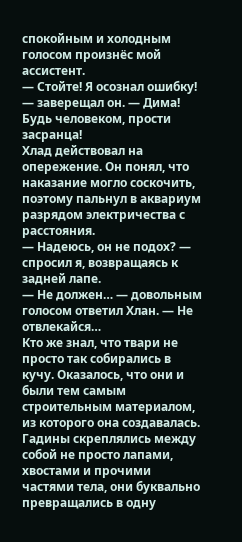спокойным и холодным голосом произнёс мой ассистент.
— Стойте! Я осознал ошибку! — заверещал он. — Дима! Будь человеком, прости засранца!
Хлад действовал на опережение. Он понял, что наказание могло соскочить, поэтому пальнул в аквариум разрядом электричества с расстояния.
— Надеюсь, он не подох? — спросил я, возвращаясь к задней лапе.
— Не должен… — довольным голосом ответил Хлан. — Не отвлекайся…
Кто же знал, что твари не просто так собирались в кучу. Оказалось, что они и были тем самым строительным материалом, из которого она создавалась. Гадины скреплялись между собой не просто лапами, хвостами и прочими частями тела, они буквально превращались в одну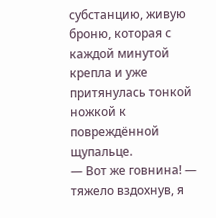субстанцию, живую броню, которая с каждой минутой крепла и уже притянулась тонкой ножкой к повреждённой щупальце.
— Вот же говнина! — тяжело вздохнув, я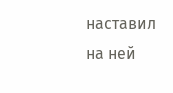наставил на ней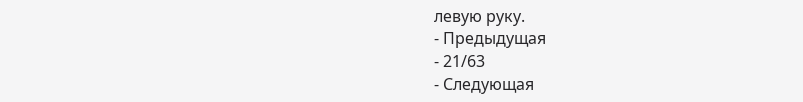левую руку.
- Предыдущая
- 21/63
- Следующая